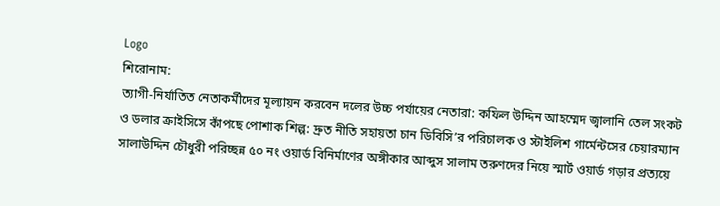Logo
শিরোনাম:
ত্যাগী-নির্যাতিত নেতাকর্মীদের মূল্যায়ন করবেন দলের উচ্চ পর্যায়ের নেতারা: কফিল উদ্দিন আহম্মেদ জ্বালানি তেল সংকট ও ডলার ক্রাইসিসে কাঁপছে পোশাক শিল্প: দ্রুত নীতি সহায়তা চান ডিবিসি’র পরিচালক ও স্টাইলিশ গার্মেন্টসের চেয়ারম্যান সালাউদ্দিন চৌধুরী পরিচ্ছন্ন ৫০ নং ওয়ার্ড বিনির্মাণের অঙ্গীকার আব্দুস সালাম তরুণদের নিয়ে স্মার্ট ওয়ার্ড গড়ার প্রত্যয়ে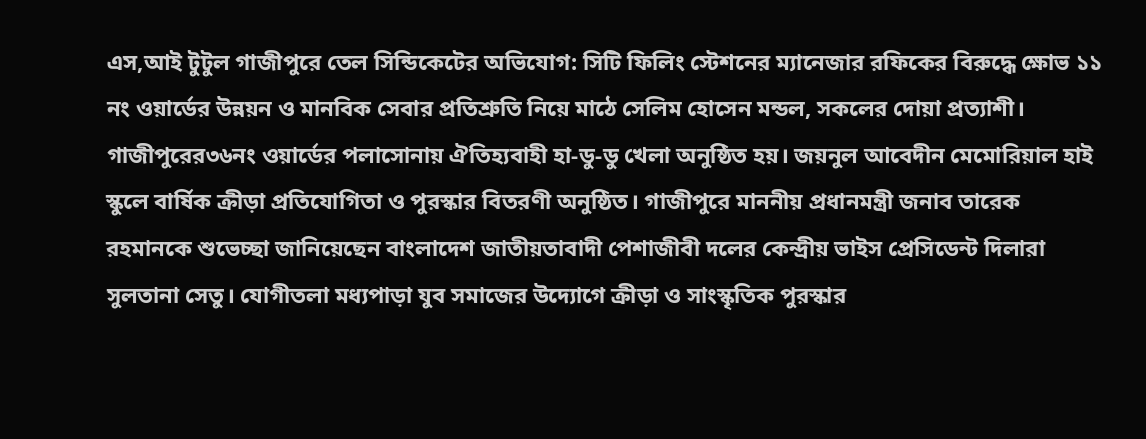এস,আই টুটুল গাজীপুরে তেল সিন্ডিকেটের অভিযোগ: সিটি ফিলিং স্টেশনের ম্যানেজার রফিকের বিরুদ্ধে ক্ষোভ ১১ নং ওয়ার্ডের উন্নয়ন ও মানবিক সেবার প্রতিশ্রুতি নিয়ে মাঠে সেলিম হোসেন মন্ডল, সকলের দোয়া প্রত্যাশী। গাজীপুরের৩৬নং ওয়ার্ডের পলাসোনায় ঐতিহ্যবাহী হা-ডু-ডু খেলা অনুষ্ঠিত হয়। জয়নুল আবেদীন মেমোরিয়াল হাই স্কুলে বার্ষিক ক্রীড়া প্রতিযোগিতা ও পুরস্কার বিতরণী অনুষ্ঠিত। গাজীপুরে মাননীয় প্রধানমন্ত্রী জনাব তারেক রহমানকে শুভেচ্ছা জানিয়েছেন বাংলাদেশ জাতীয়তাবাদী পেশাজীবী দলের কেন্দ্রীয় ভাইস প্রেসিডেন্ট দিলারা সুলতানা সেতু। যোগীতলা মধ্যপাড়া যুব সমাজের উদ্যোগে ক্রীড়া ও সাংস্কৃতিক পুরস্কার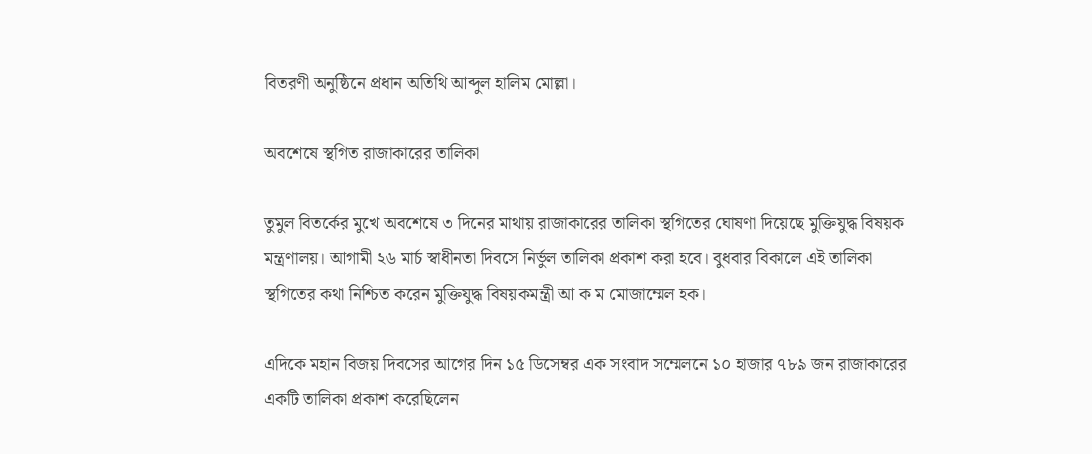বিতরণী অনুষ্ঠিনে প্রধান অতিথি আব্দুল হালিম মোল্লা।

অবশেষে স্থগিত রাজাকারের তালিকা

তুমুল বিতর্কের মুখে অবশেষে ৩ দিনের মাথায় রাজাকারের তালিকা স্থগিতের ঘোষণা দিয়েছে মুক্তিযুদ্ধ বিষয়ক মন্ত্রণালয়। আগামী ২৬ মার্চ স্বাধীনতা দিবসে নির্ভুল তালিকা প্রকাশ করা হবে। বুধবার বিকালে এই তালিকা স্থগিতের কথা নিশ্চিত করেন মুক্তিযুদ্ধ বিষয়কমন্ত্রী আ ক ম মোজাম্মেল হক।

এদিকে মহান বিজয় দিবসের আগের দিন ১৫ ডিসেম্বর এক সংবাদ সম্মেলনে ১০ হাজার ৭৮৯ জন রাজাকারের একটি তালিকা প্রকাশ করেছিলেন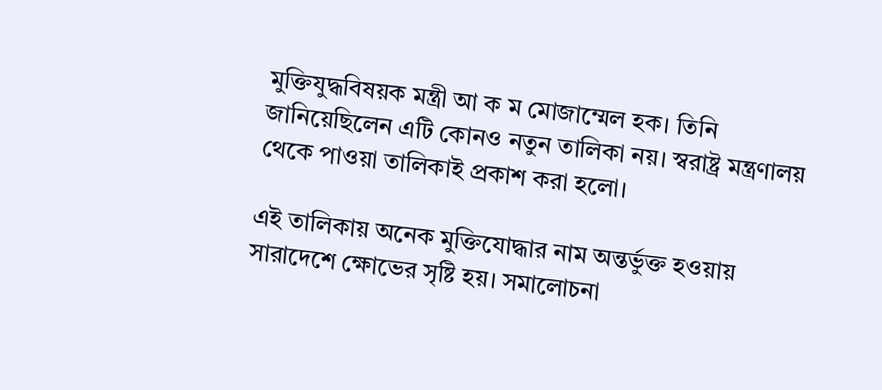মুক্তিযুদ্ধবিষয়ক মন্ত্রী আ ক ম মোজাম্মেল হক। তিনি জানিয়েছিলেন এটি কোনও নতুন তালিকা নয়। স্বরাষ্ট্র মন্ত্রণালয় থেকে পাওয়া তালিকাই প্রকাশ করা হলো।

এই তালিকায় অনেক মুক্তিযোদ্ধার নাম অন্তর্ভুক্ত হওয়ায় সারাদেশে ক্ষোভের সৃষ্টি হয়। সমালোচনা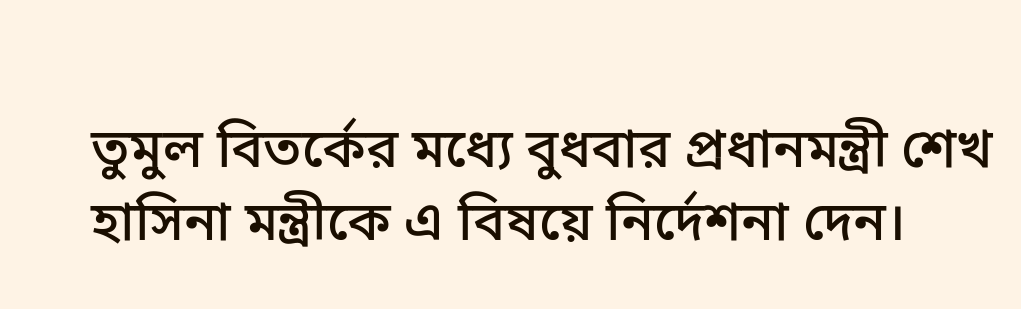তুমুল বিতর্কের মধ্যে বুধবার প্রধানমন্ত্রী শেখ হাসিনা মন্ত্রীকে এ বিষয়ে নির্দেশনা দেন।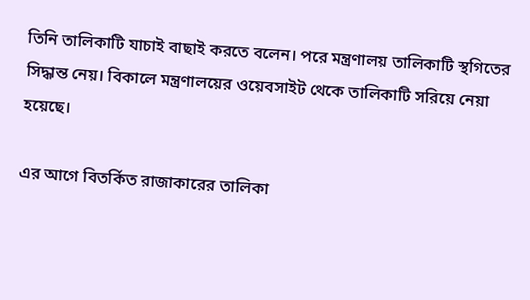তিনি তালিকাটি যাচাই বাছাই করতে বলেন। পরে মন্ত্রণালয় তালিকাটি স্থগিতের সিদ্ধান্ত নেয়। বিকালে মন্ত্রণালয়ের ওয়েবসাইট থেকে তালিকাটি সরিয়ে নেয়া হয়েছে।

এর আগে বিতর্কিত রাজাকারের তালিকা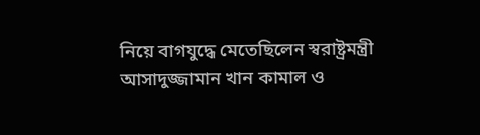নিয়ে বাগযুদ্ধে মেতেছিলেন স্বরাষ্ট্রমন্ত্রী আসাদুজ্জামান খান কামাল ও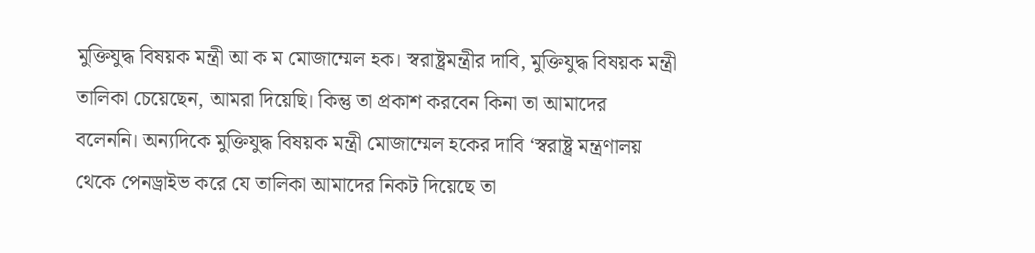মুক্তিযুদ্ধ বিষয়ক মন্ত্রী আ ক ম মোজাম্মেল হক। স্বরাষ্ট্রমন্ত্রীর দাবি, মুক্তিযুদ্ধ বিষয়ক মন্ত্রী তালিকা চেয়েছেন, আমরা দিয়েছি। কিন্তু তা প্রকাশ করবেন কিনা তা আমাদের বলেননি। অন্যদিকে মুক্তিযুদ্ধ বিষয়ক মন্ত্রী মোজাম্মেল হকের দাবি ‘স্বরাষ্ট্র মন্ত্রণালয় থেকে পেনড্রাইভ করে যে তালিকা আমাদের নিকট দিয়েছে তা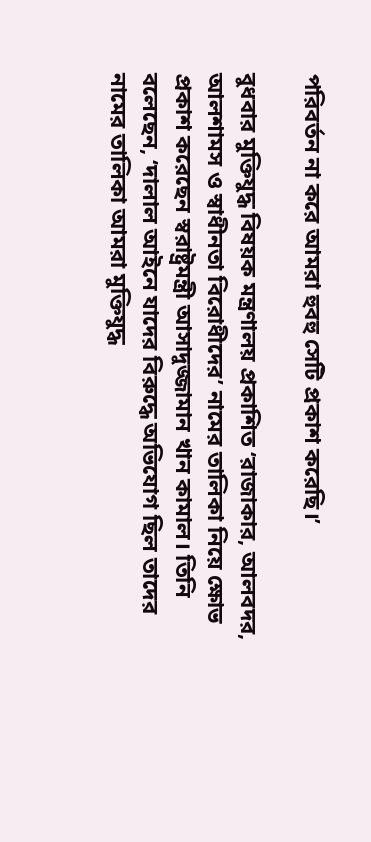পরিবর্তন না করে আমরা হুবহু সেটি প্রকাশ করেছি।’

বুধবার মুক্তিযুদ্ধ বিষয়ক মন্ত্রণালয় প্রকাশিত ‘রাজাকার, আলবদর, আলশামস ও স্বাধীনতা বিরোধীদের’ নামের তালিকা নিয়ে ক্ষোভ প্রকাশ করেছেন স্বরাষ্ট্রমন্ত্রী আসাদুজ্জামান খান কামাল। তিনি বলেছেন, ‘দালাল আইনে যাদের বিরুদ্ধে অভিযোগ ছিল তাদের নামের তালিকা আমরা মুক্তিযুদ্ধ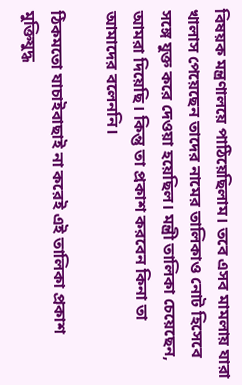বিষয়ক মন্ত্রণালয়ে পাঠিয়েছিলাম। তবে এসব মামলায় যারা খালাস পেয়েছেন তাদের নামের তালিকাও নোট হিসেবে সঙ্গে যুক্ত করে দেওয়া হয়েছিল। মন্ত্রী তালিকা চেয়েছেন, আমরা দিয়েছি। কিন্তু তা প্রকাশ করবেন কিনা তা আমাদের বলেননি।

ঠিকমতো যাচাইবাছাই না করেই এই তালিকা প্রকাশ মুক্তিযুদ্ধ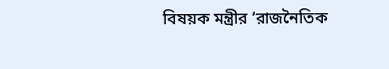বিষয়ক মন্ত্রীর ‘রাজনৈতিক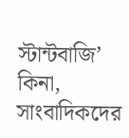স্টান্টবাজি’ কিনা, সাংবাদিকদের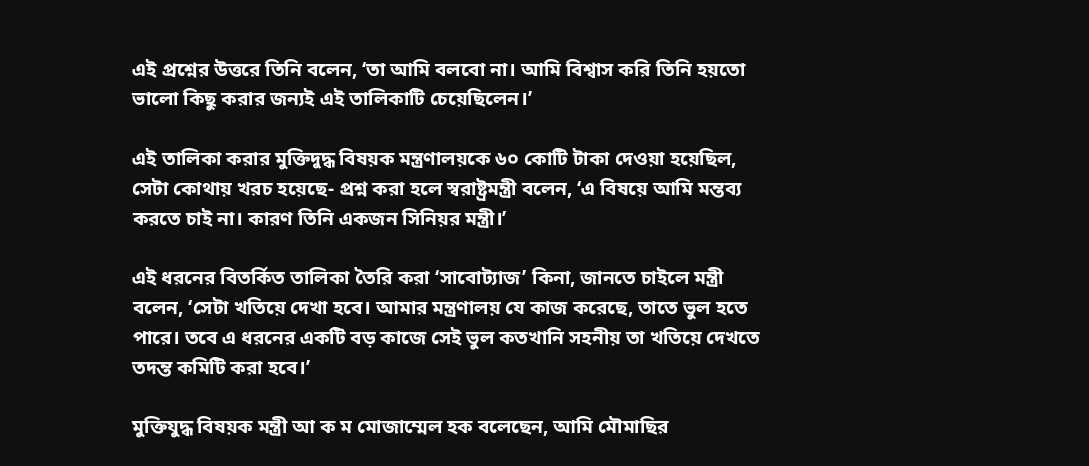এই প্রশ্নের উত্তরে তিনি বলেন, ‘তা আমি বলবো না। আমি বিশ্বাস করি তিনি হয়তো ভালো কিছু করার জন্যই এই তালিকাটি চেয়েছিলেন।’

এই তালিকা করার মুক্তিদুদ্ধ বিষয়ক মন্ত্রণালয়কে ৬০ কোটি টাকা দেওয়া হয়েছিল, সেটা কোথায় খরচ হয়েছে- প্রশ্ন করা হলে স্বরাষ্ট্রমন্ত্রী বলেন, ‘এ বিষয়ে আমি মন্তব্য করতে চাই না। কারণ তিনি একজন সিনিয়র মন্ত্রী।’

এই ধরনের বিতর্কিত তালিকা তৈরি করা ‘সাবোট্যাজ’ কিনা, জানতে চাইলে মন্ত্রী বলেন, ‘সেটা খতিয়ে দেখা হবে। আমার মন্ত্রণালয় যে কাজ করেছে, তাতে ভুল হতে পারে। তবে এ ধরনের একটি বড় কাজে সেই ভুল কতখানি সহনীয় তা খতিয়ে দেখতে তদন্ত কমিটি করা হবে।’

মুক্তিযুদ্ধ বিষয়ক মন্ত্রী আ ক ম মোজাম্মেল হক বলেছেন, আমি মৌমাছির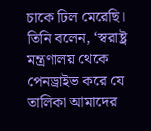চাকে ঢিল মেরেছি। তিনি বলেন, ‘স্বরাষ্ট্র মন্ত্রণালয় থেকে পেনড্রাইভ করে যে তালিকা আমাদের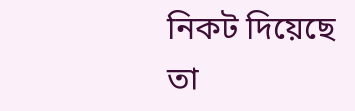নিকট দিয়েছে তা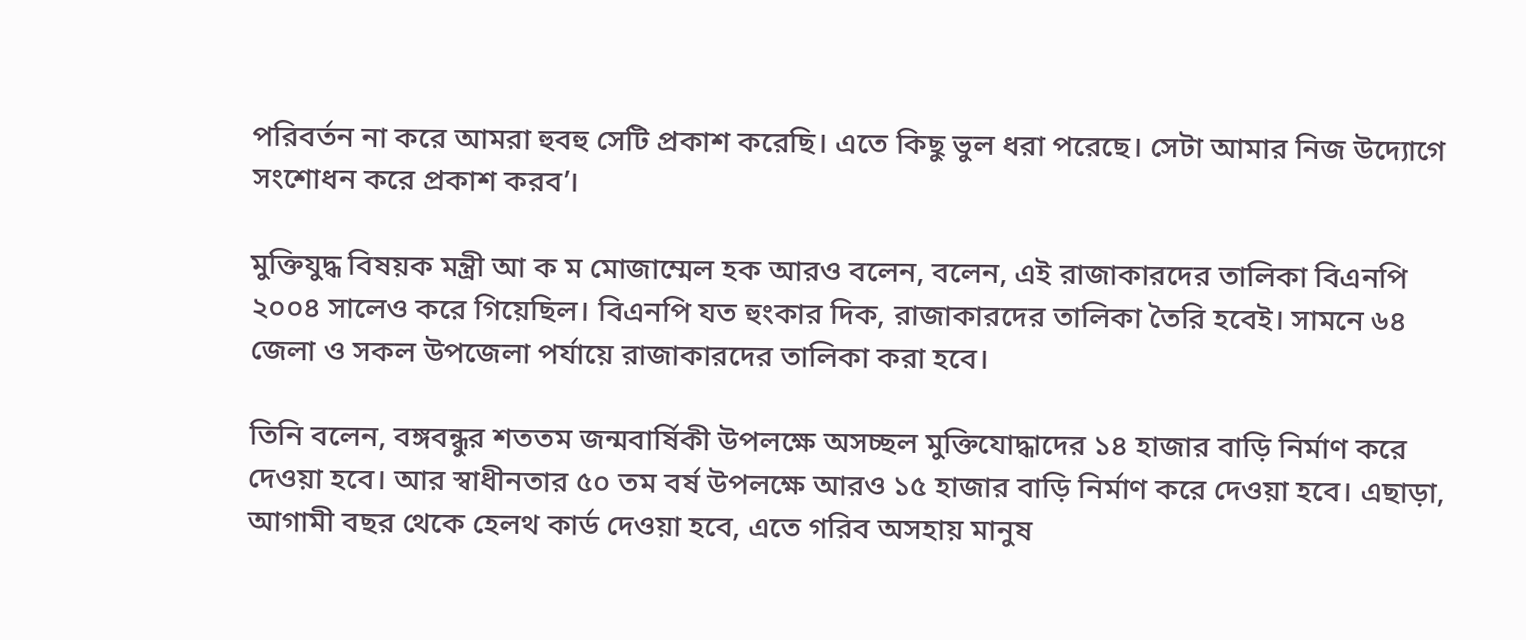পরিবর্তন না করে আমরা হুবহু সেটি প্রকাশ করেছি। এতে কিছু ভুল ধরা পরেছে। সেটা আমার নিজ উদ্যোগে সংশোধন করে প্রকাশ করব’।

মুক্তিযুদ্ধ বিষয়ক মন্ত্রী আ ক ম মোজাম্মেল হক আরও বলেন, বলেন, এই রাজাকারদের তালিকা বিএনপি ২০০৪ সালেও করে গিয়েছিল। বিএনপি যত হুংকার দিক, রাজাকারদের তালিকা তৈরি হবেই। সামনে ৬৪ জেলা ও সকল উপজেলা পর্যায়ে রাজাকারদের তালিকা করা হবে।

তিনি বলেন, বঙ্গবন্ধুর শততম জন্মবার্ষিকী উপলক্ষে অসচ্ছল মুক্তিযোদ্ধাদের ১৪ হাজার বাড়ি নির্মাণ করে দেওয়া হবে। আর স্বাধীনতার ৫০ তম বর্ষ উপলক্ষে আরও ১৫ হাজার বাড়ি নির্মাণ করে দেওয়া হবে। এছাড়া, আগামী বছর থেকে হেলথ কার্ড দেওয়া হবে, এতে গরিব অসহায় মানুষ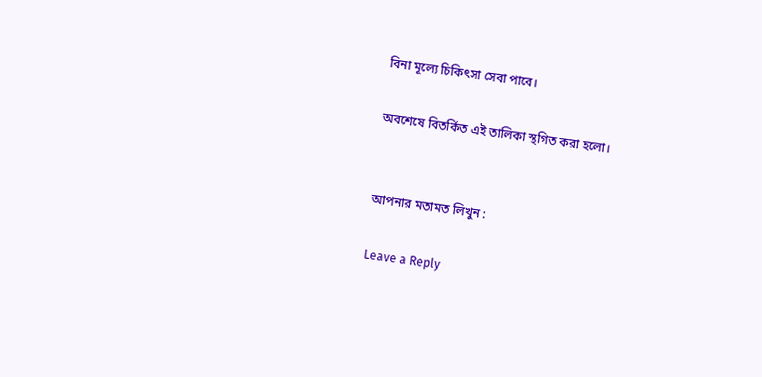বিনা মূল্যে চিকিৎসা সেবা পাবে।

অবশেষে বিতর্কিত এই তালিকা স্থগিত করা হলো।


আপনার মতামত লিখুন :

Leave a Reply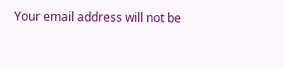Your email address will not be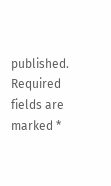published. Required fields are marked *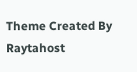Theme Created By Raytahost